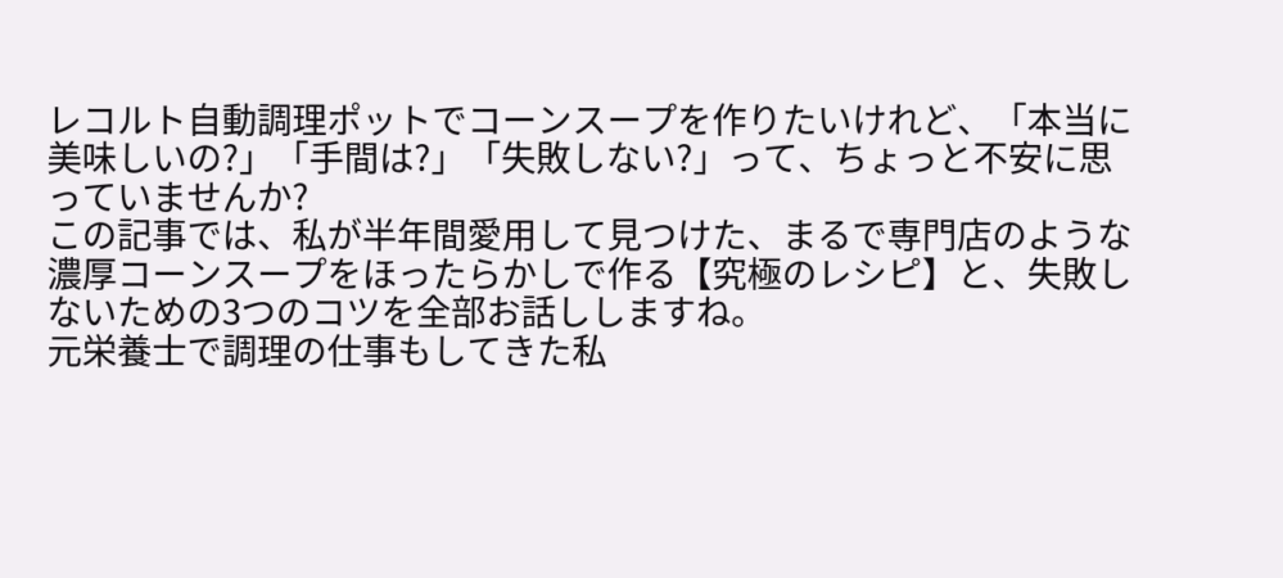レコルト自動調理ポットでコーンスープを作りたいけれど、「本当に美味しいの?」「手間は?」「失敗しない?」って、ちょっと不安に思っていませんか?
この記事では、私が半年間愛用して見つけた、まるで専門店のような濃厚コーンスープをほったらかしで作る【究極のレシピ】と、失敗しないための3つのコツを全部お話ししますね。
元栄養士で調理の仕事もしてきた私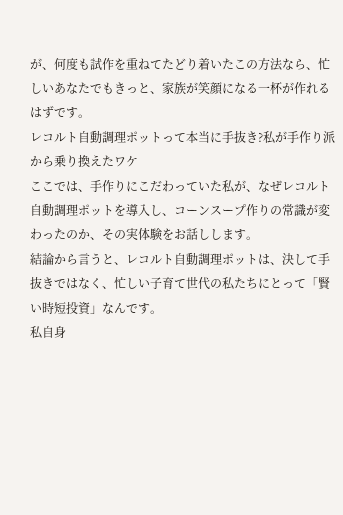が、何度も試作を重ねてたどり着いたこの方法なら、忙しいあなたでもきっと、家族が笑顔になる一杯が作れるはずです。
レコルト自動調理ポットって本当に手抜き?私が手作り派から乗り換えたワケ
ここでは、手作りにこだわっていた私が、なぜレコルト自動調理ポットを導入し、コーンスープ作りの常識が変わったのか、その実体験をお話しします。
結論から言うと、レコルト自動調理ポットは、決して手抜きではなく、忙しい子育て世代の私たちにとって「賢い時短投資」なんです。
私自身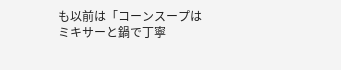も以前は「コーンスープはミキサーと鍋で丁寧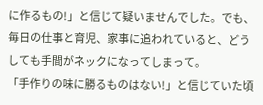に作るもの!」と信じて疑いませんでした。でも、毎日の仕事と育児、家事に追われていると、どうしても手間がネックになってしまって。
「手作りの味に勝るものはない!」と信じていた頃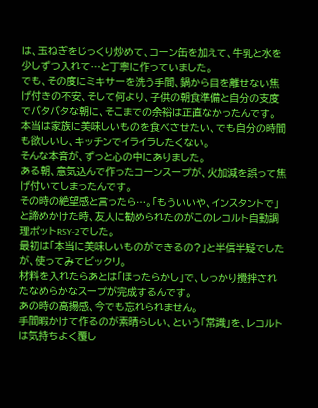は、玉ねぎをじっくり炒めて、コーン缶を加えて、牛乳と水を少しずつ入れて…と丁寧に作っていました。
でも、その度にミキサーを洗う手間、鍋から目を離せない焦げ付きの不安、そして何より、子供の朝食準備と自分の支度でバタバタな朝に、そこまでの余裕は正直なかったんです。
本当は家族に美味しいものを食べさせたい、でも自分の時間も欲しいし、キッチンでイライラしたくない。
そんな本音が、ずっと心の中にありました。
ある朝、意気込んで作ったコーンスープが、火加減を誤って焦げ付いてしまったんです。
その時の絶望感と言ったら…。「もういいや、インスタントで」と諦めかけた時、友人に勧められたのがこのレコルト自動調理ポットRSY-2でした。
最初は「本当に美味しいものができるの?」と半信半疑でしたが、使ってみてビックリ。
材料を入れたらあとは「ほったらかし」で、しっかり攪拌されたなめらかなスープが完成するんです。
あの時の高揚感、今でも忘れられません。
手間暇かけて作るのが素晴らしい、という「常識」を、レコルトは気持ちよく覆し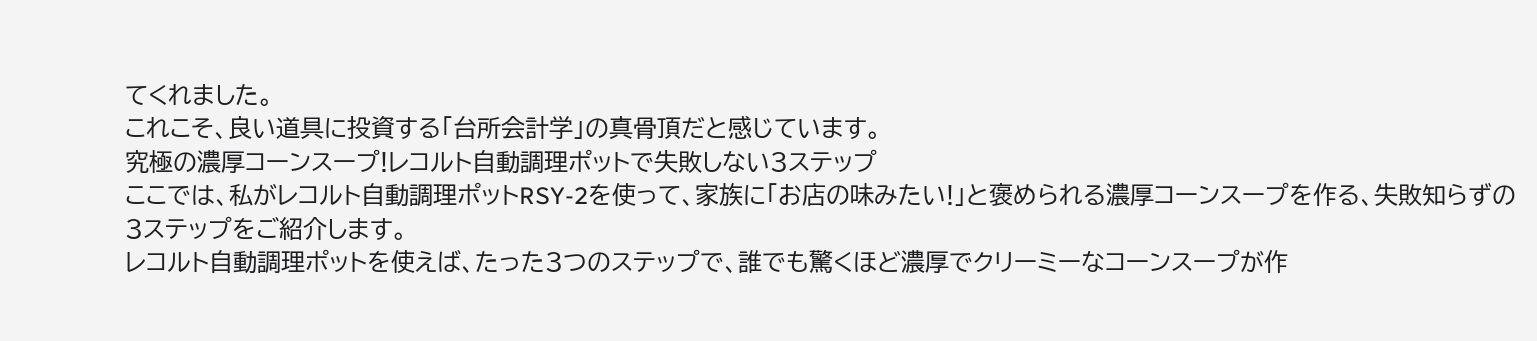てくれました。
これこそ、良い道具に投資する「台所会計学」の真骨頂だと感じています。
究極の濃厚コーンスープ!レコルト自動調理ポットで失敗しない3ステップ
ここでは、私がレコルト自動調理ポットRSY-2を使って、家族に「お店の味みたい!」と褒められる濃厚コーンスープを作る、失敗知らずの3ステップをご紹介します。
レコルト自動調理ポットを使えば、たった3つのステップで、誰でも驚くほど濃厚でクリーミーなコーンスープが作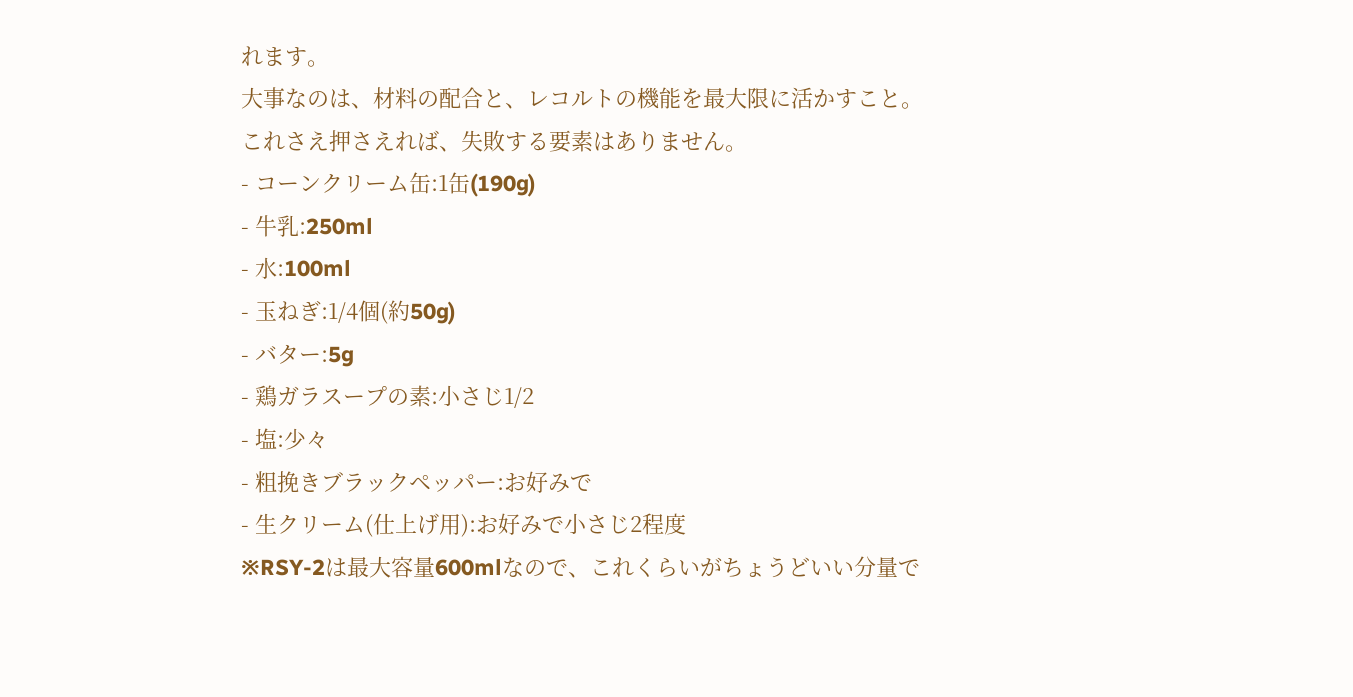れます。
大事なのは、材料の配合と、レコルトの機能を最大限に活かすこと。
これさえ押さえれば、失敗する要素はありません。
- コーンクリーム缶:1缶(190g)
- 牛乳:250ml
- 水:100ml
- 玉ねぎ:1/4個(約50g)
- バター:5g
- 鶏ガラスープの素:小さじ1/2
- 塩:少々
- 粗挽きブラックペッパー:お好みで
- 生クリーム(仕上げ用):お好みで小さじ2程度
※RSY-2は最大容量600mlなので、これくらいがちょうどいい分量で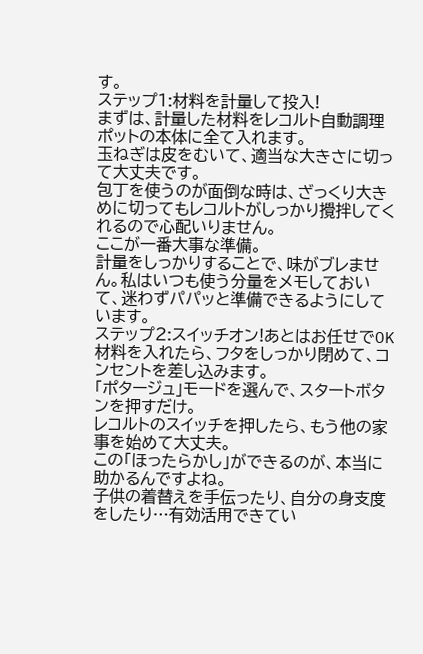す。
ステップ1:材料を計量して投入!
まずは、計量した材料をレコルト自動調理ポットの本体に全て入れます。
玉ねぎは皮をむいて、適当な大きさに切って大丈夫です。
包丁を使うのが面倒な時は、ざっくり大きめに切ってもレコルトがしっかり攪拌してくれるので心配いりません。
ここが一番大事な準備。
計量をしっかりすることで、味がブレません。私はいつも使う分量をメモしておいて、迷わずパパッと準備できるようにしています。
ステップ2:スイッチオン!あとはお任せでOK
材料を入れたら、フタをしっかり閉めて、コンセントを差し込みます。
「ポタージュ」モードを選んで、スタートボタンを押すだけ。
レコルトのスイッチを押したら、もう他の家事を始めて大丈夫。
この「ほったらかし」ができるのが、本当に助かるんですよね。
子供の着替えを手伝ったり、自分の身支度をしたり…有効活用できてい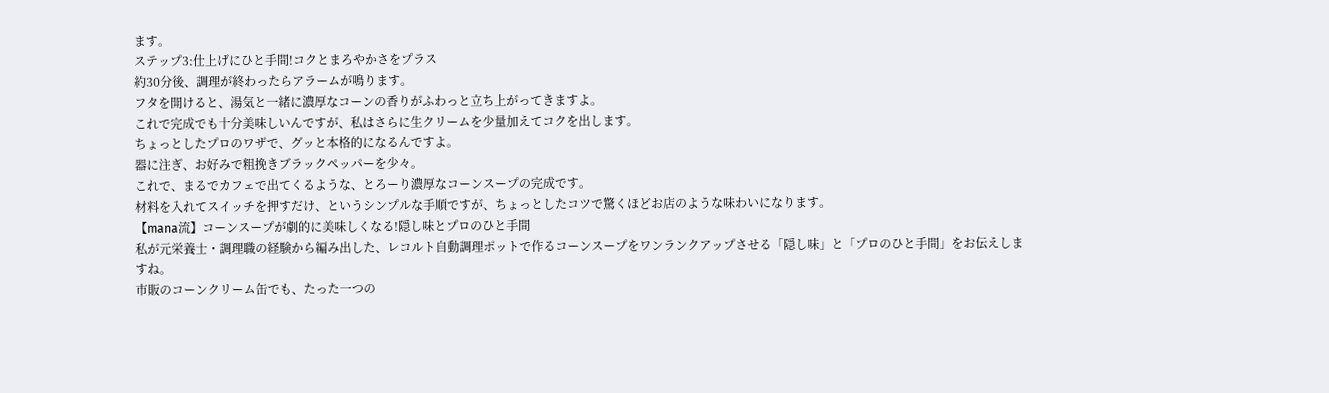ます。
ステップ3:仕上げにひと手間!コクとまろやかさをプラス
約30分後、調理が終わったらアラームが鳴ります。
フタを開けると、湯気と一緒に濃厚なコーンの香りがふわっと立ち上がってきますよ。
これで完成でも十分美味しいんですが、私はさらに生クリームを少量加えてコクを出します。
ちょっとしたプロのワザで、グッと本格的になるんですよ。
器に注ぎ、お好みで粗挽きブラックペッパーを少々。
これで、まるでカフェで出てくるような、とろーり濃厚なコーンスープの完成です。
材料を入れてスイッチを押すだけ、というシンプルな手順ですが、ちょっとしたコツで驚くほどお店のような味わいになります。
【mana流】コーンスープが劇的に美味しくなる!隠し味とプロのひと手間
私が元栄養士・調理職の経験から編み出した、レコルト自動調理ポットで作るコーンスープをワンランクアップさせる「隠し味」と「プロのひと手間」をお伝えしますね。
市販のコーンクリーム缶でも、たった一つの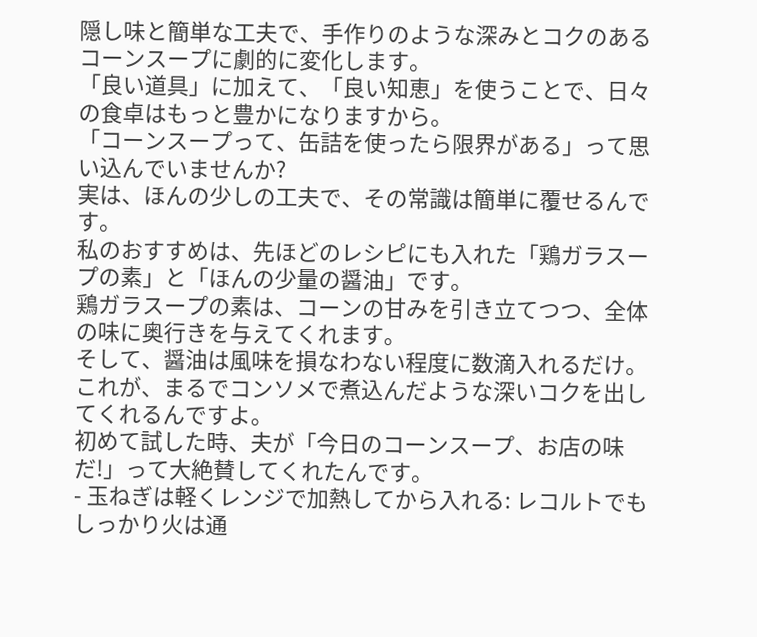隠し味と簡単な工夫で、手作りのような深みとコクのあるコーンスープに劇的に変化します。
「良い道具」に加えて、「良い知恵」を使うことで、日々の食卓はもっと豊かになりますから。
「コーンスープって、缶詰を使ったら限界がある」って思い込んでいませんか?
実は、ほんの少しの工夫で、その常識は簡単に覆せるんです。
私のおすすめは、先ほどのレシピにも入れた「鶏ガラスープの素」と「ほんの少量の醤油」です。
鶏ガラスープの素は、コーンの甘みを引き立てつつ、全体の味に奥行きを与えてくれます。
そして、醤油は風味を損なわない程度に数滴入れるだけ。
これが、まるでコンソメで煮込んだような深いコクを出してくれるんですよ。
初めて試した時、夫が「今日のコーンスープ、お店の味だ!」って大絶賛してくれたんです。
- 玉ねぎは軽くレンジで加熱してから入れる: レコルトでもしっかり火は通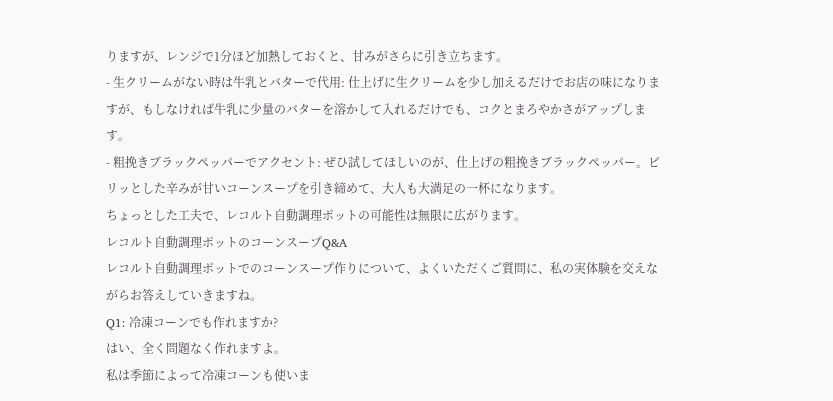りますが、レンジで1分ほど加熱しておくと、甘みがさらに引き立ちます。
- 生クリームがない時は牛乳とバターで代用: 仕上げに生クリームを少し加えるだけでお店の味になりますが、もしなければ牛乳に少量のバターを溶かして入れるだけでも、コクとまろやかさがアップします。
- 粗挽きブラックペッパーでアクセント: ぜひ試してほしいのが、仕上げの粗挽きブラックペッパー。ピリッとした辛みが甘いコーンスープを引き締めて、大人も大満足の一杯になります。
ちょっとした工夫で、レコルト自動調理ポットの可能性は無限に広がります。
レコルト自動調理ポットのコーンスープQ&A
レコルト自動調理ポットでのコーンスープ作りについて、よくいただくご質問に、私の実体験を交えながらお答えしていきますね。
Q1: 冷凍コーンでも作れますか?
はい、全く問題なく作れますよ。
私は季節によって冷凍コーンも使いま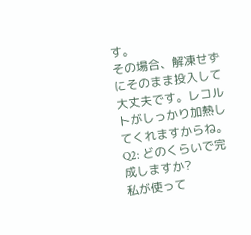す。
その場合、解凍せずにそのまま投入して大丈夫です。レコルトがしっかり加熱してくれますからね。
Q2: どのくらいで完成しますか?
私が使って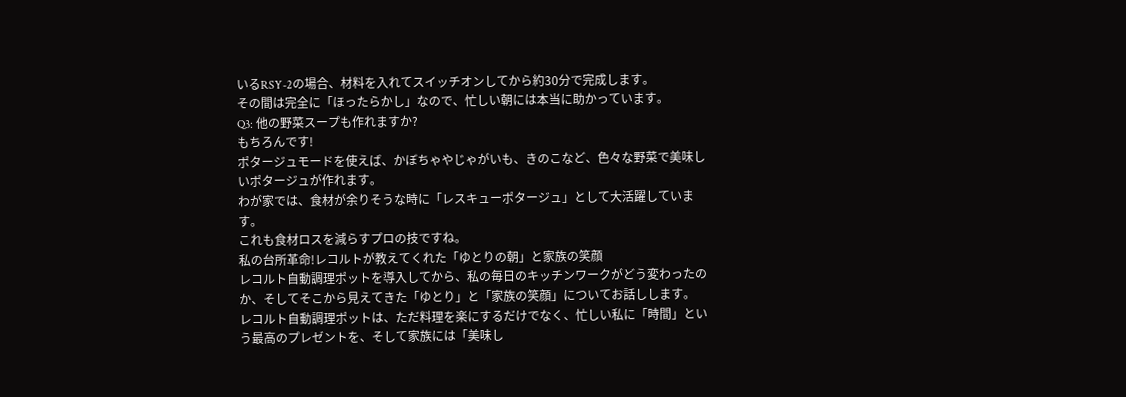いるRSY-2の場合、材料を入れてスイッチオンしてから約30分で完成します。
その間は完全に「ほったらかし」なので、忙しい朝には本当に助かっています。
Q3: 他の野菜スープも作れますか?
もちろんです!
ポタージュモードを使えば、かぼちゃやじゃがいも、きのこなど、色々な野菜で美味しいポタージュが作れます。
わが家では、食材が余りそうな時に「レスキューポタージュ」として大活躍しています。
これも食材ロスを減らすプロの技ですね。
私の台所革命!レコルトが教えてくれた「ゆとりの朝」と家族の笑顔
レコルト自動調理ポットを導入してから、私の毎日のキッチンワークがどう変わったのか、そしてそこから見えてきた「ゆとり」と「家族の笑顔」についてお話しします。
レコルト自動調理ポットは、ただ料理を楽にするだけでなく、忙しい私に「時間」という最高のプレゼントを、そして家族には「美味し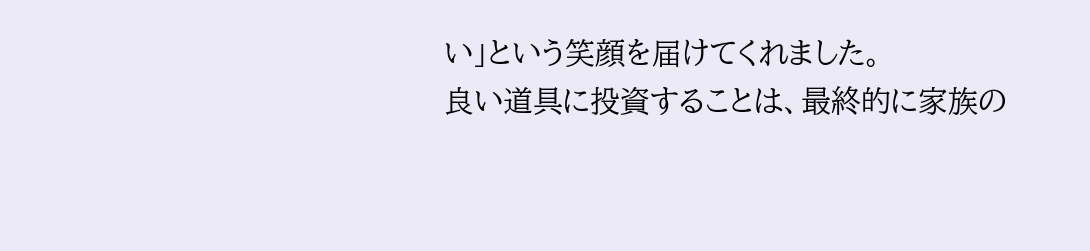い」という笑顔を届けてくれました。
良い道具に投資することは、最終的に家族の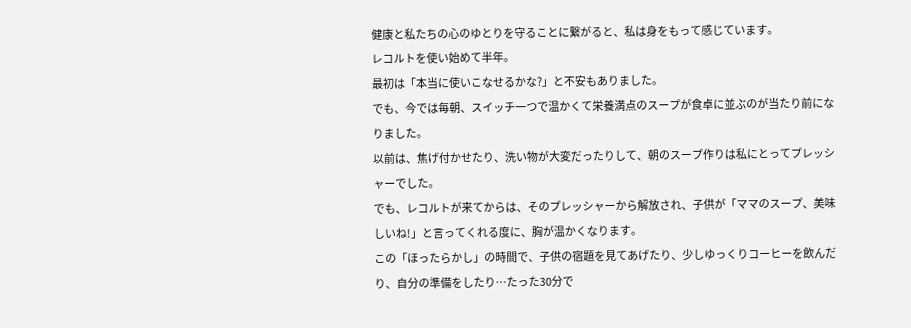健康と私たちの心のゆとりを守ることに繋がると、私は身をもって感じています。
レコルトを使い始めて半年。
最初は「本当に使いこなせるかな?」と不安もありました。
でも、今では毎朝、スイッチ一つで温かくて栄養満点のスープが食卓に並ぶのが当たり前になりました。
以前は、焦げ付かせたり、洗い物が大変だったりして、朝のスープ作りは私にとってプレッシャーでした。
でも、レコルトが来てからは、そのプレッシャーから解放され、子供が「ママのスープ、美味しいね!」と言ってくれる度に、胸が温かくなります。
この「ほったらかし」の時間で、子供の宿題を見てあげたり、少しゆっくりコーヒーを飲んだり、自分の準備をしたり…たった30分で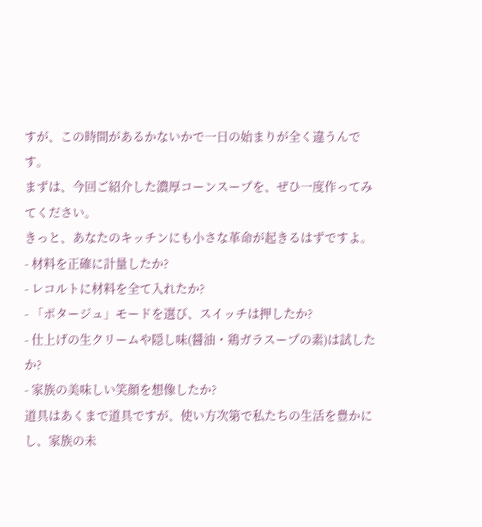すが、この時間があるかないかで一日の始まりが全く違うんです。
まずは、今回ご紹介した濃厚コーンスープを、ぜひ一度作ってみてください。
きっと、あなたのキッチンにも小さな革命が起きるはずですよ。
- 材料を正確に計量したか?
- レコルトに材料を全て入れたか?
- 「ポタージュ」モードを選び、スイッチは押したか?
- 仕上げの生クリームや隠し味(醤油・鶏ガラスープの素)は試したか?
- 家族の美味しい笑顔を想像したか?
道具はあくまで道具ですが、使い方次第で私たちの生活を豊かにし、家族の未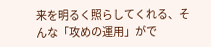来を明るく照らしてくれる、そんな「攻めの運用」がで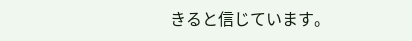きると信じています。